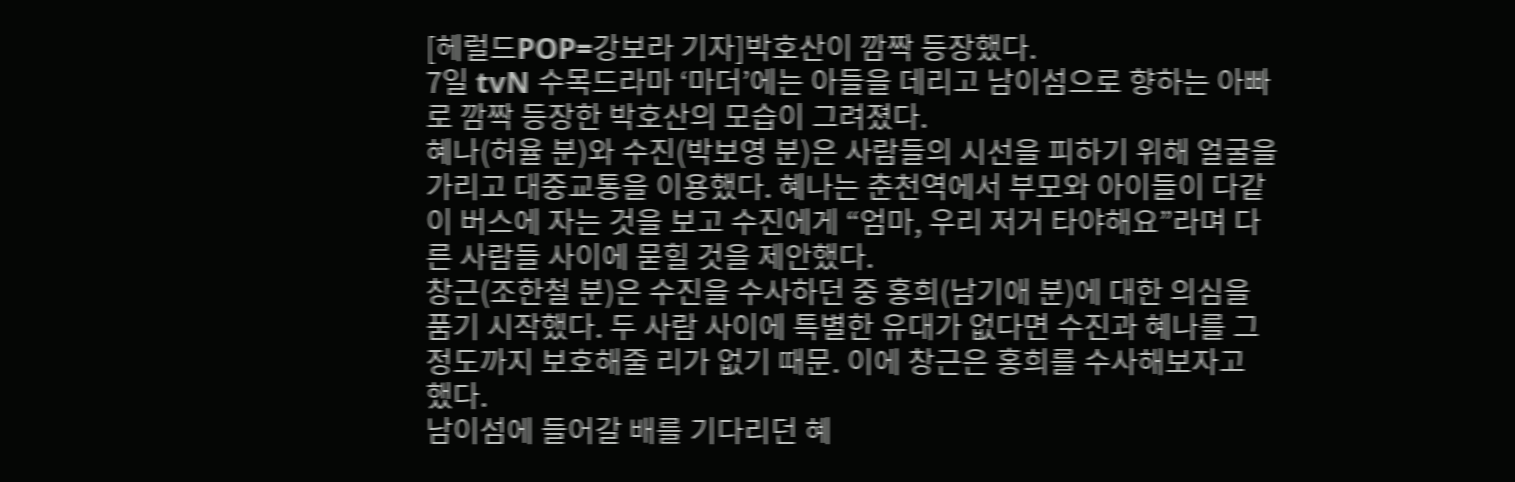[헤럴드POP=강보라 기자]박호산이 깜짝 등장했다.
7일 tvN 수목드라마 ‘마더’에는 아들을 데리고 남이섬으로 향하는 아빠로 깜짝 등장한 박호산의 모습이 그려졌다.
혜나(허율 분)와 수진(박보영 분)은 사람들의 시선을 피하기 위해 얼굴을 가리고 대중교통을 이용했다. 혜나는 춘천역에서 부모와 아이들이 다같이 버스에 자는 것을 보고 수진에게 “엄마, 우리 저거 타야해요”라며 다른 사람들 사이에 묻힐 것을 제안했다.
창근(조한철 분)은 수진을 수사하던 중 홍희(남기애 분)에 대한 의심을 품기 시작했다. 두 사람 사이에 특별한 유대가 없다면 수진과 혜나를 그 정도까지 보호해줄 리가 없기 때문. 이에 창근은 홍희를 수사해보자고 했다.
남이섬에 들어갈 배를 기다리던 혜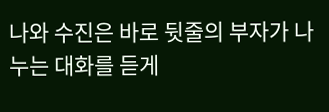나와 수진은 바로 뒷줄의 부자가 나누는 대화를 듣게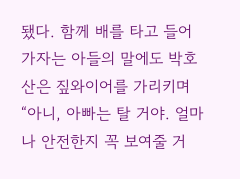됐다. 함께 배를 타고 들어가자는 아들의 말에도 박호산은 짚와이어를 가리키며 “아니, 아빠는 탈 거야. 얼마나 안전한지 꼭 보여줄 거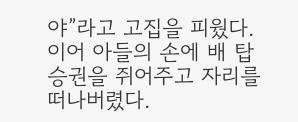야”라고 고집을 피웠다. 이어 아들의 손에 배 탑승권을 쥐어주고 자리를 떠나버렸다.